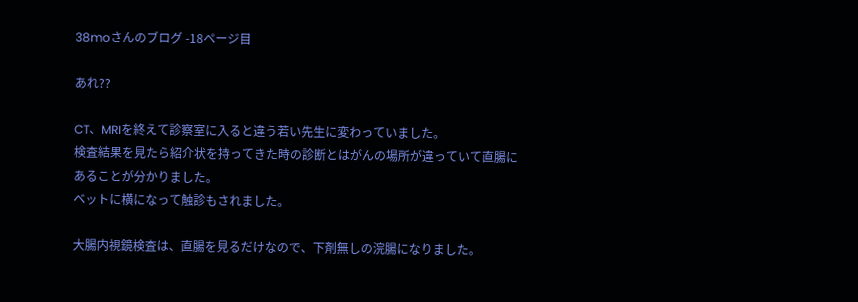38moさんのブログ -18ページ目

あれ??

CT、MRIを終えて診察室に入ると違う若い先生に変わっていました。
検査結果を見たら紹介状を持ってきた時の診断とはがんの場所が違っていて直腸にあることが分かりました。
ベットに横になって触診もされました。

大腸内視鏡検査は、直腸を見るだけなので、下剤無しの浣腸になりました。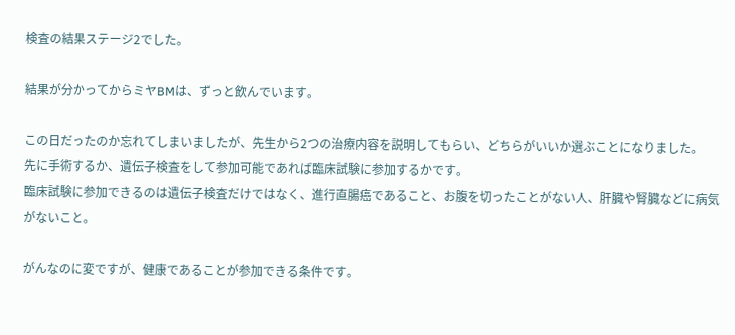検査の結果ステージ2でした。

結果が分かってからミヤBMは、ずっと飲んでいます。

この日だったのか忘れてしまいましたが、先生から2つの治療内容を説明してもらい、どちらがいいか選ぶことになりました。
先に手術するか、遺伝子検査をして参加可能であれば臨床試験に参加するかです。
臨床試験に参加できるのは遺伝子検査だけではなく、進行直腸癌であること、お腹を切ったことがない人、肝臓や腎臓などに病気がないこと。

がんなのに変ですが、健康であることが参加できる条件です。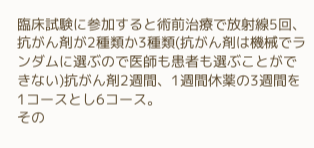臨床試験に参加すると術前治療で放射線5回、抗がん剤が2種類か3種類(抗がん剤は機械でランダムに選ぶので医師も患者も選ぶことができない)抗がん剤2週間、1週間休薬の3週間を1コースとし6コース。
その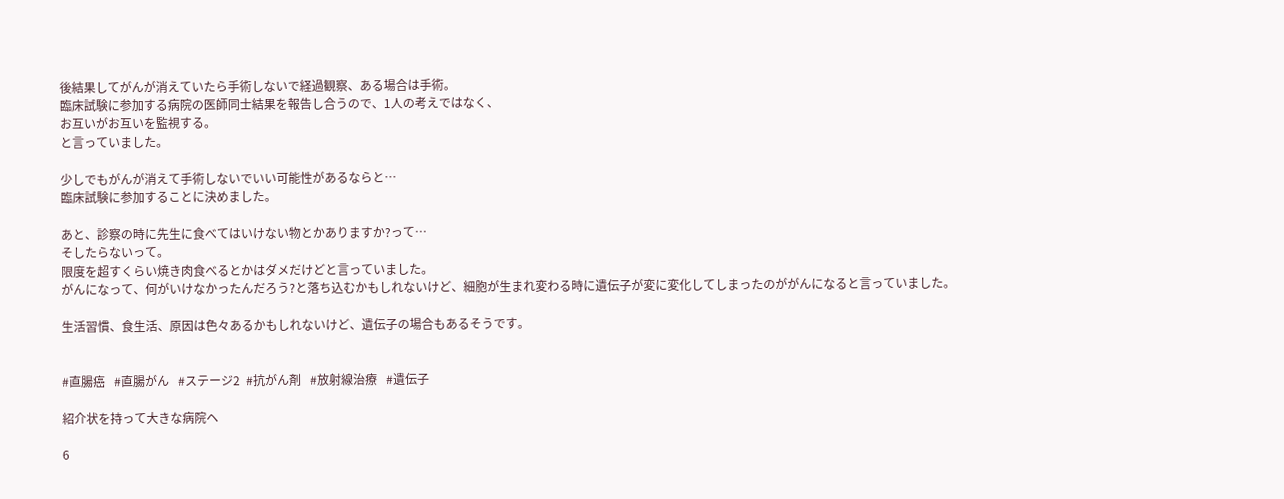後結果してがんが消えていたら手術しないで経過観察、ある場合は手術。
臨床試験に参加する病院の医師同士結果を報告し合うので、1人の考えではなく、
お互いがお互いを監視する。
と言っていました。

少しでもがんが消えて手術しないでいい可能性があるならと…
臨床試験に参加することに決めました。

あと、診察の時に先生に食べてはいけない物とかありますか?って…
そしたらないって。
限度を超すくらい焼き肉食べるとかはダメだけどと言っていました。
がんになって、何がいけなかったんだろう?と落ち込むかもしれないけど、細胞が生まれ変わる時に遺伝子が変に変化してしまったのががんになると言っていました。

生活習慣、食生活、原因は色々あるかもしれないけど、遺伝子の場合もあるそうです。


#直腸癌   #直腸がん   #ステージ2  #抗がん剤   #放射線治療   #遺伝子

紹介状を持って大きな病院ヘ

6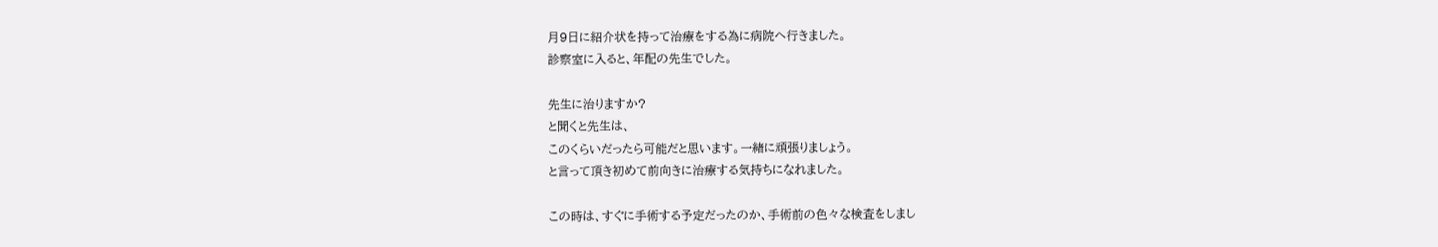月9日に紹介状を持って治療をする為に病院ヘ行きました。
診察室に入ると、年配の先生でした。

先生に治りますか?
と聞くと先生は、
このくらいだったら可能だと思います。一緒に頑張りましょう。
と言って頂き初めて前向きに治療する気持ちになれました。

この時は、すぐに手術する予定だったのか、手術前の色々な検査をしまし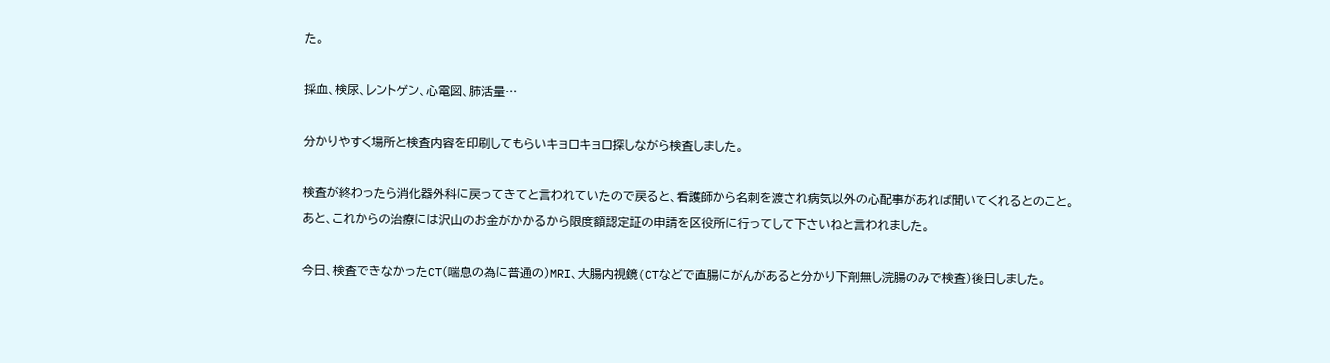た。

採血、検尿、レントゲン、心電図、肺活量…

分かりやすく場所と検査内容を印刷してもらいキョロキョロ探しながら検査しました。

検査が終わったら消化器外科に戻ってきてと言われていたので戻ると、看護師から名刺を渡され病気以外の心配事があれば聞いてくれるとのこと。
あと、これからの治療には沢山のお金がかかるから限度額認定証の申請を区役所に行ってして下さいねと言われました。

今日、検査できなかったCT(喘息の為に普通の)MRI、大腸内視鏡(CTなどで直腸にがんがあると分かり下剤無し浣腸のみで検査)後日しました。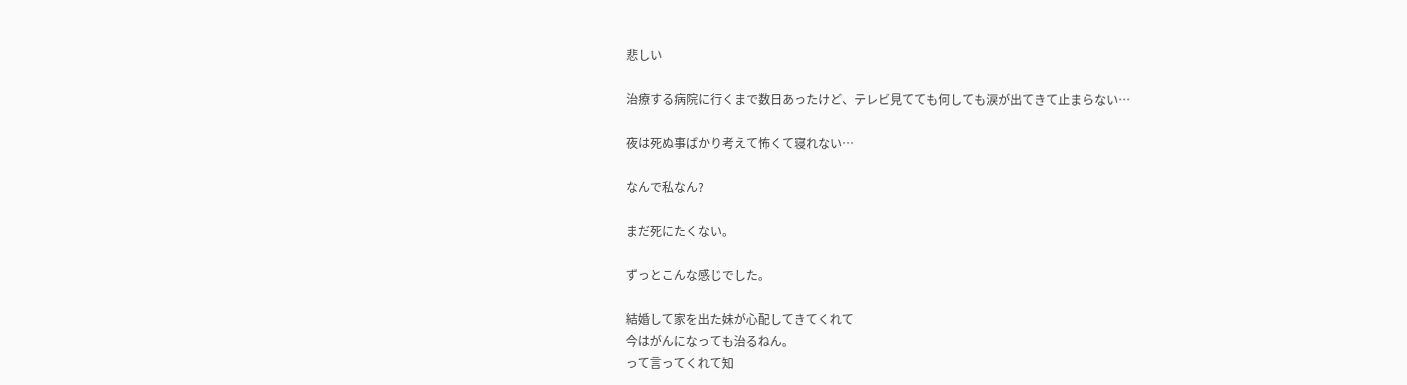悲しい

治療する病院に行くまで数日あったけど、テレビ見てても何しても涙が出てきて止まらない…

夜は死ぬ事ばかり考えて怖くて寝れない…

なんで私なん?

まだ死にたくない。

ずっとこんな感じでした。

結婚して家を出た妹が心配してきてくれて
今はがんになっても治るねん。
って言ってくれて知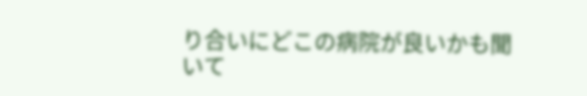り合いにどこの病院が良いかも聞いて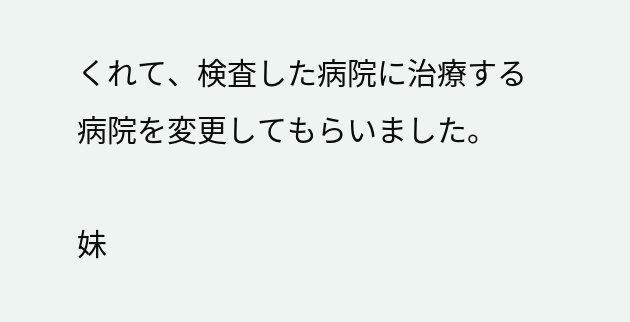くれて、検査した病院に治療する病院を変更してもらいました。

妹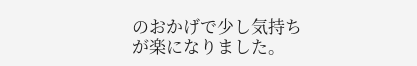のおかげで少し気持ちが楽になりました。